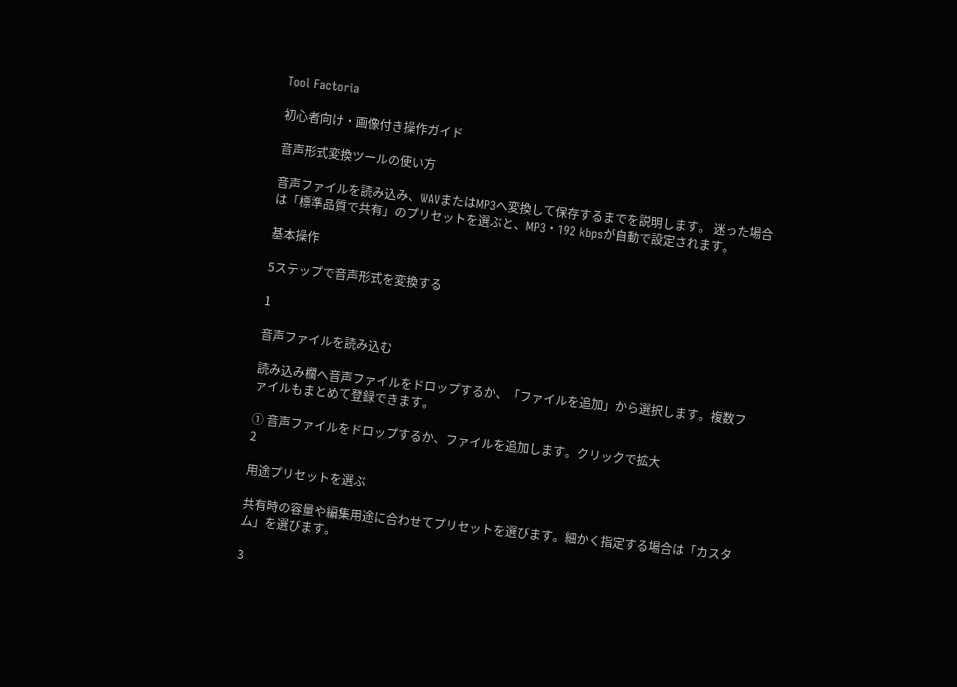Tool Factoria

初心者向け・画像付き操作ガイド

音声形式変換ツールの使い方

音声ファイルを読み込み、WAVまたはMP3へ変換して保存するまでを説明します。 迷った場合は「標準品質で共有」のプリセットを選ぶと、MP3・192 kbpsが自動で設定されます。

基本操作

5ステップで音声形式を変換する

1

音声ファイルを読み込む

読み込み欄へ音声ファイルをドロップするか、「ファイルを追加」から選択します。複数ファイルもまとめて登録できます。

① 音声ファイルをドロップするか、ファイルを追加します。クリックで拡大
2

用途プリセットを選ぶ

共有時の容量や編集用途に合わせてプリセットを選びます。細かく指定する場合は「カスタム」を選びます。

3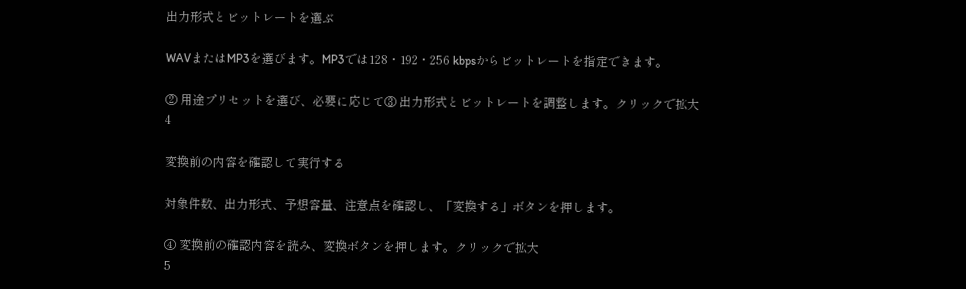出力形式とビットレートを選ぶ

WAVまたはMP3を選びます。MP3では128・192・256 kbpsからビットレートを指定できます。

② 用途プリセットを選び、必要に応じて③ 出力形式とビットレートを調整します。クリックで拡大
4

変換前の内容を確認して実行する

対象件数、出力形式、予想容量、注意点を確認し、「変換する」ボタンを押します。

④ 変換前の確認内容を読み、変換ボタンを押します。クリックで拡大
5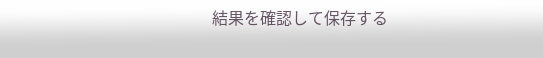結果を確認して保存する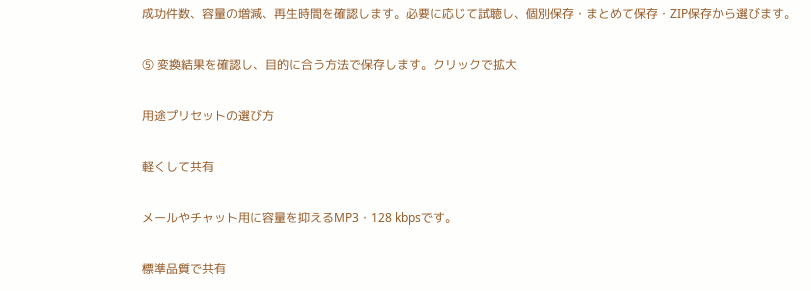成功件数、容量の増減、再生時間を確認します。必要に応じて試聴し、個別保存・まとめて保存・ZIP保存から選びます。

⑤ 変換結果を確認し、目的に合う方法で保存します。クリックで拡大

用途プリセットの選び方

軽くして共有

メールやチャット用に容量を抑えるMP3・128 kbpsです。

標準品質で共有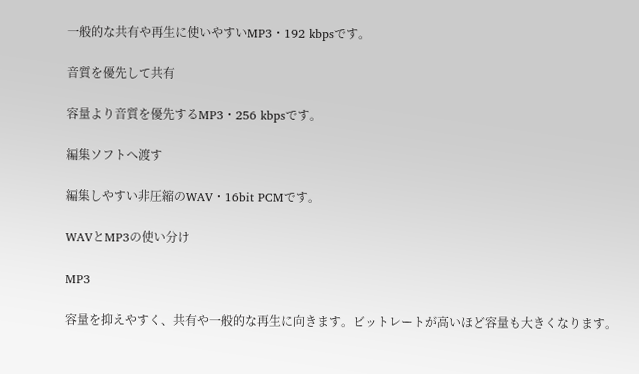一般的な共有や再生に使いやすいMP3・192 kbpsです。

音質を優先して共有

容量より音質を優先するMP3・256 kbpsです。

編集ソフトへ渡す

編集しやすい非圧縮のWAV・16bit PCMです。

WAVとMP3の使い分け

MP3

容量を抑えやすく、共有や一般的な再生に向きます。ビットレートが高いほど容量も大きくなります。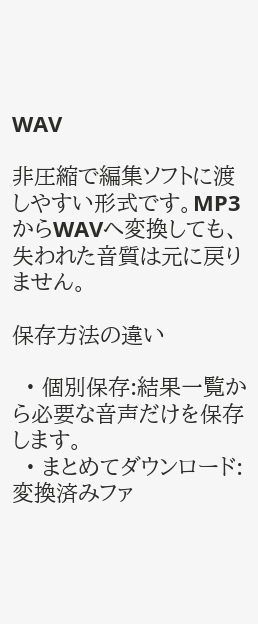WAV

非圧縮で編集ソフトに渡しやすい形式です。MP3からWAVへ変換しても、失われた音質は元に戻りません。

保存方法の違い

  • 個別保存:結果一覧から必要な音声だけを保存します。
  • まとめてダウンロード:変換済みファ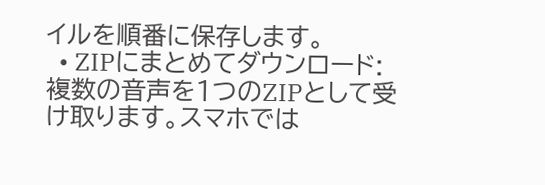イルを順番に保存します。
  • ZIPにまとめてダウンロード:複数の音声を1つのZIPとして受け取ります。スマホでは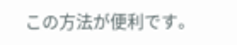この方法が便利です。